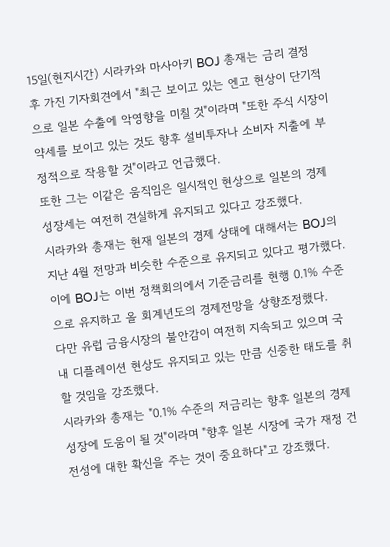15일(현지시간) 시라카와 마사아키 BOJ 총재는 금리 결정 후 가진 기자회견에서 "최근 보이고 있는 엔고 현상이 단기적으로 일본 수출에 악영향을 미칠 것"이라며 "또한 주식 시장이 약세를 보이고 있는 것도 향후 설비투자나 소비자 지출에 부정적으로 작용할 것"이라고 언급했다.
또한 그는 이같은 움직임은 일시적인 현상으로 일본의 경제 성장세는 여전히 견실하게 유지되고 있다고 강조했다.
시라카와 총재는 현재 일본의 경제 상태에 대해서는 BOJ의 지난 4월 전망과 비슷한 수준으로 유지되고 있다고 평가했다.
이에 BOJ는 이번 정책회의에서 기준금리를 현행 0.1% 수준으로 유지하고 올 회계년도의 경제전망을 상향조정했다.
다만 유럽 금융시장의 불안감이 여전히 지속되고 있으며 국내 디플레이션 현상도 유지되고 있는 만큼 신중한 태도를 취할 것임을 강조했다.
시라카와 총재는 "0.1% 수준의 저금리는 향후 일본의 경제 성장에 도움이 될 것"이라며 "향후 일본 시장에 국가 재정 건전성에 대한 확신을 주는 것이 중요하다"고 강조했다.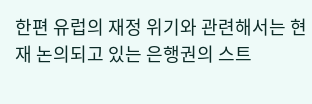한편 유럽의 재정 위기와 관련해서는 현재 논의되고 있는 은행권의 스트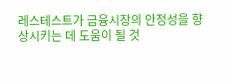레스테스트가 금융시장의 안정성을 향상시키는 데 도움이 될 것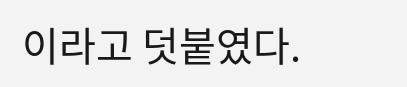이라고 덧붙였다.